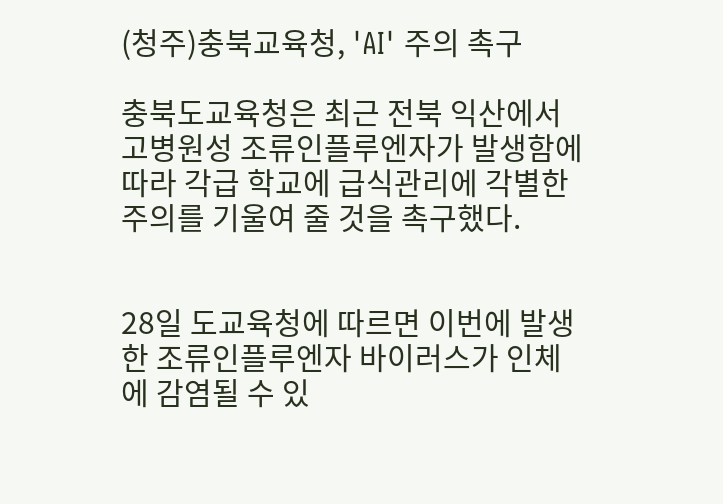(청주)충북교육청, 'AI' 주의 촉구

충북도교육청은 최근 전북 익산에서 고병원성 조류인플루엔자가 발생함에 따라 각급 학교에 급식관리에 각별한 주의를 기울여 줄 것을 촉구했다.


28일 도교육청에 따르면 이번에 발생한 조류인플루엔자 바이러스가 인체에 감염될 수 있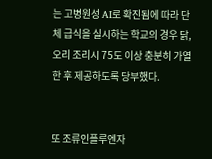는 고병원성 AI로 확진됨에 따라 단체 급식을 실시하는 학교의 경우 닭, 오리 조리시 75도 이상 충분히 가열한 후 제공하도록 당부했다.


또 조류인플루엔자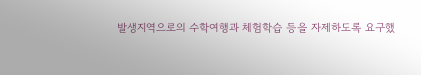발생지역으로의 수학여행과 체험학습 등을 자제하도록 요구했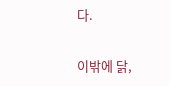다.


이밖에 닭,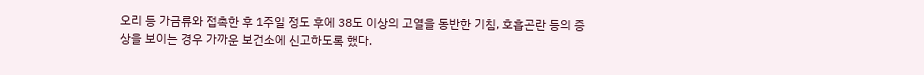오리 등 가금류와 접촉한 후 1주일 정도 후에 38도 이상의 고열을 동반한 기침, 호흡곤란 등의 증상을 보이는 경우 가까운 보건소에 신고하도록 했다.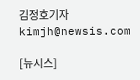김정호기자 kimjh@newsis.com

[뉴시스]